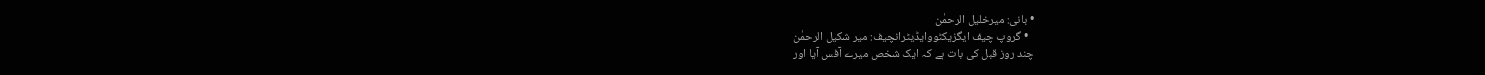• بانی: میرخلیل الرحمٰن
  • گروپ چیف ایگزیکٹووایڈیٹرانچیف: میر شکیل الرحمٰن
چند روز قبل کی بات ہے کہ ایک شخص میرے آفس آیا اور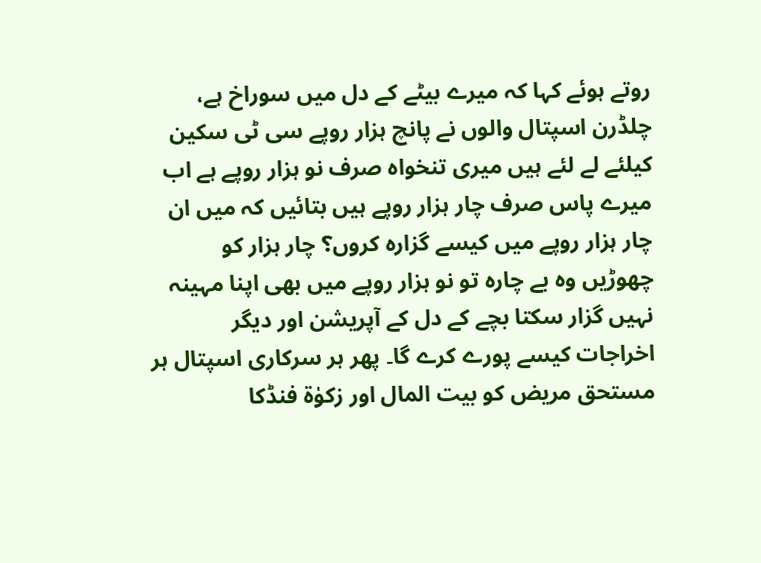روتے ہوئے کہا کہ میرے بیٹے کے دل میں سوراخ ہے، چلڈرن اسپتال والوں نے پانچ ہزار روپے سی ٹی سکین کیلئے لے لئے ہیں میری تنخواہ صرف نو ہزار روپے ہے اب میرے پاس صرف چار ہزار روپے ہیں بتائیں کہ میں ان چار ہزار روپے میں کیسے گزارہ کروں؟ چار ہزار کو چھوڑیں وہ بے چارہ تو نو ہزار روپے میں بھی اپنا مہینہ نہیں گزار سکتا بچے کے دل کے آپریشن اور دیگر اخراجات کیسے پورے کرے گا۔ پھر ہر سرکاری اسپتال ہر مستحق مریض کو بیت المال اور زکوٰة فنڈکا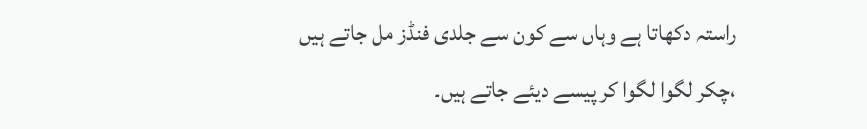راستہ دکھاتا ہے وہاں سے کون سے جلدی فنڈز مل جاتے ہیں ،چکر لگوا لگوا کر پیسے دیئے جاتے ہیں۔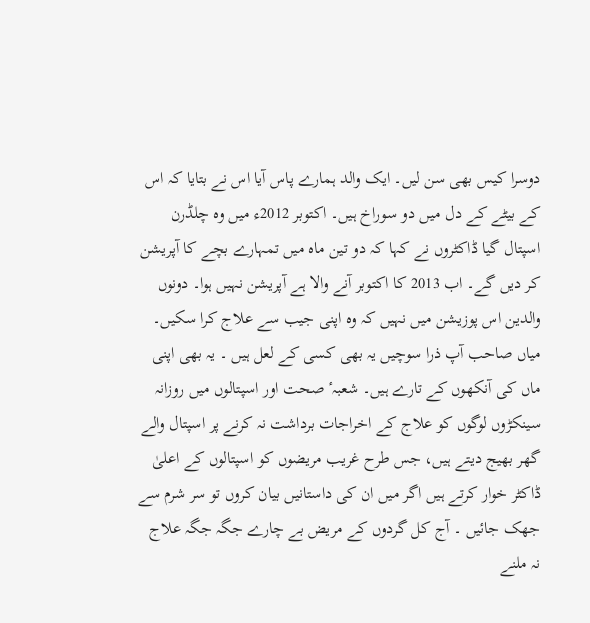دوسرا کیس بھی سن لیں۔ ایک والد ہمارے پاس آیا اس نے بتایا کہ اس کے بیٹے کے دل میں دو سوراخ ہیں۔ اکتوبر 2012ء میں وہ چلڈرن اسپتال گیا ڈاکٹروں نے کہا کہ دو تین ماہ میں تمہارے بچے کا آپریشن کر دیں گے۔ اب 2013 کا اکتوبر آنے والا ہے آپریشن نہیں ہوا۔ دونوں والدین اس پوزیشن میں نہیں کہ وہ اپنی جیب سے علاج کرا سکیں۔ میاں صاحب آپ ذرا سوچیں یہ بھی کسی کے لعل ہیں ۔ یہ بھی اپنی ماں کی آنکھوں کے تارے ہیں۔ شعبہٴ صحت اور اسپتالوں میں روزانہ سینکڑوں لوگوں کو علاج کے اخراجات برداشت نہ کرنے پر اسپتال والے گھر بھیج دیتے ہیں، جس طرح غریب مریضوں کو اسپتالوں کے اعلیٰ ڈاکٹر خوار کرتے ہیں اگر میں ان کی داستانیں بیان کروں تو سر شرم سے جھک جائیں ۔ آج کل گردوں کے مریض بے چارے جگہ جگہ علاج نہ ملنے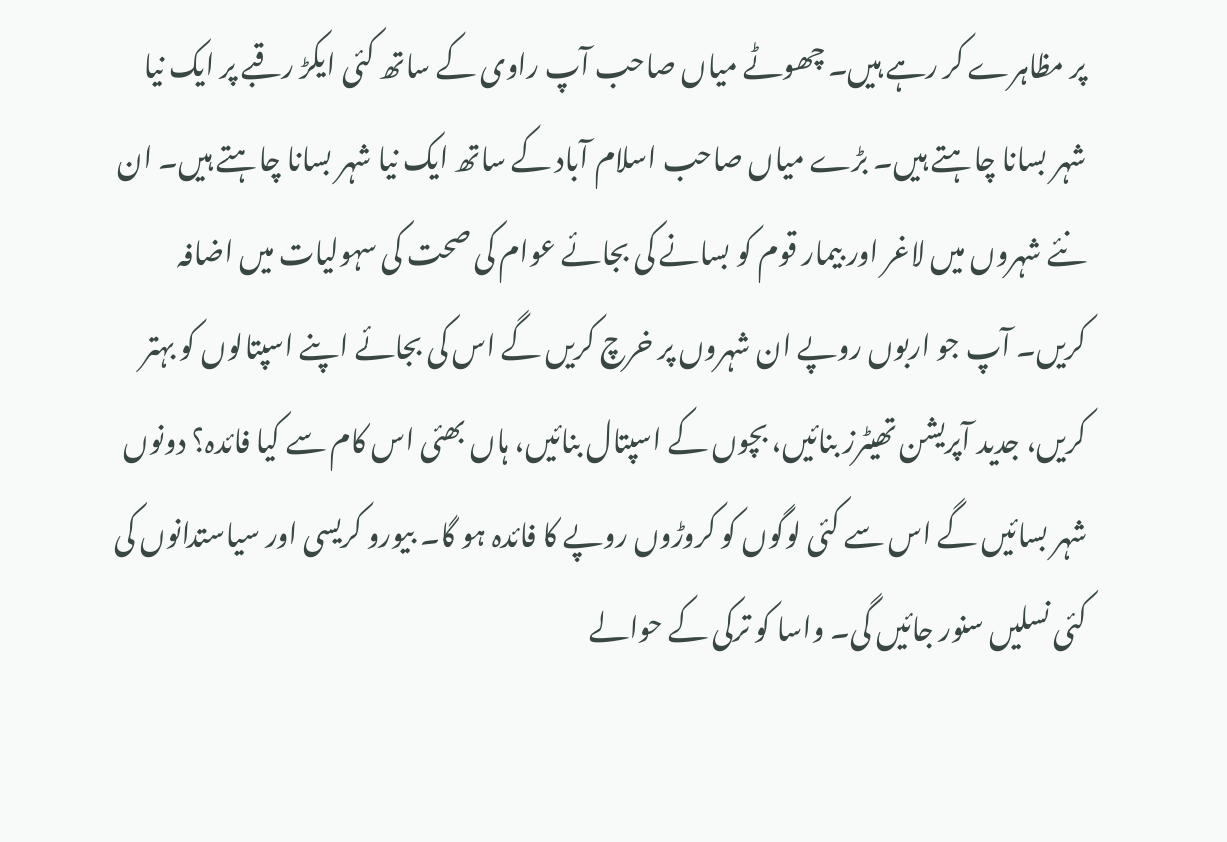پر مظاہرے کر رہے ہیں۔ چھوٹے میاں صاحب آپ راوی کے ساتھ کئی ایکڑ رقبے پر ایک نیا شہر بسانا چاہتے ہیں۔ بڑے میاں صاحب اسلام آباد کے ساتھ ایک نیا شہر بسانا چاہتے ہیں۔ ان نئے شہروں میں لاغر اور بیمار قوم کو بسانے کی بجائے عوام کی صحت کی سہولیات میں اضافہ کریں۔ آپ جو اربوں روپے ان شہروں پر خرچ کریں گے اس کی بجائے اپنے اسپتالوں کو بہتر کریں، جدید آپریشن تھیٹرز بنائیں، بچوں کے اسپتال بنائیں، ہاں بھئی اس کام سے کیا فائدہ؟ دونوں شہر بسائیں گے اس سے کئی لوگوں کو کروڑوں روپے کا فائدہ ہو گا۔ بیورو کریسی اور سیاستدانوں کی کئی نسلیں سنور جائیں گی۔ واسا کو ترکی کے حوالے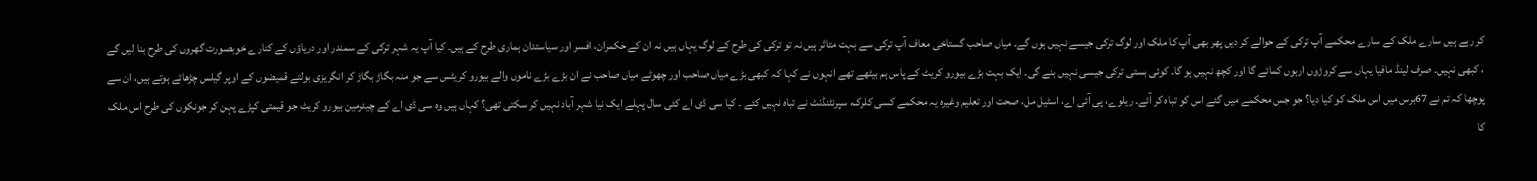کر رہے ہیں سارے ملک کے سارے محکمے آپ ترکی کے حوالے کر دیں پھر بھی آپ کا ملک اور لوگ ترکی جیسے نہیں ہوں گے۔ میاں صاحب گستاخی معاف آپ ترکی سے بہت متاثر ہیں نہ تو ترکی کی طرح کے لوگ یہاں ہیں نہ ان کے حکمران، افسر اور سیاستدان ہماری طرح کے ہیں۔ کیا آپ یہ شہر ترکی کے سمندر اور دریاؤں کے کنارے خوبصورت گھروں کی طرح بنا لیں گے ، کبھی نہیں۔ صرف لینڈ مافیا یہاں سے کروڑوں اربوں کمائے گا اور کچھ نہیں ہو گا۔ کوئی بستی ترکی جیسی نہیں بنے گی۔ ایک بہت بڑے بیورو کریٹ کے پاس ہم بیٹھے تھے انہوں نے کہا کہ کبھی بڑے میاں صاحب اور چھوٹے میاں صاحب نے ان بڑے بڑے ناموں والے بیورو کریٹس سے جو منہ بگاڑ بگاڑ کر انگریزی بولتے قمیضوں کے اوپر گیلس چڑھائے ہوتے ہیں، ان سے پوچھا کہ تم نے 67برس میں اس ملک کو کیا دیا؟ جو جس محکمے میں گئے اس کو تباہ کر آئے۔ ریلوے، پی آئی اے، اسٹیل مل، صحت اور تعلیم وغیرہ یہ محکمے کسی کلرک، سپرنٹنڈنٹ نے تباہ نہیں کئے ۔ کیا سی ڈی اے کئی سال پہلے ایک نیا شہر آباد نہیں کر سکتی تھی؟ کہاں ہیں وہ سی ڈی اے کے چیئرمین بیورو کریٹ جو قیمتی کپڑے پہن کر جونکوں کی طرح اس ملک کا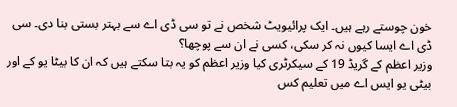خون چوستے رہے ہیں۔ ایک پرائیویٹ شخص نے تو سی ڈی اے سے بہتر بستی بنا دی۔ سی ڈی اے ایسا کیوں نہ کر سکی، کسی نے ان سے پوچھا؟
وزیر اعظم کے گریڈ 19 کے سیکرٹری کیا وزیر اعظم کو یہ بتا سکتے ہیں کہ ان کا بیٹا یو کے اور بیٹی یو ایس اے میں تعلیم کس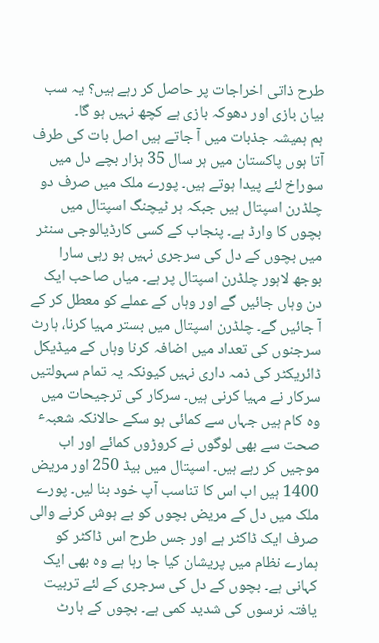طرح ذاتی اخراجات پر حاصل کر رہے ہیں؟ یہ سب بیان بازی اور دھوکہ بازی ہے کچھ نہیں ہو گا۔
ہم ہمیشہ جذبات میں آ جاتے ہیں اصل بات کی طرف آتا ہوں پاکستان میں ہر سال 35 ہزار بچے دل میں سوراخ لئے پیدا ہوتے ہیں۔ پورے ملک میں صرف دو چلڈرن اسپتال ہیں جبکہ ہر ٹیچنگ اسپتال میں بچوں کا وارڈ ہے۔ پنجاب کے کسی کارڈیالوجی سنٹر میں بچوں کے دل کی سرجری نہیں ہو رہی سارا بوجھ لاہور چلڈرن اسپتال پر ہے۔ میاں صاحب ایک دن وہاں جائیں گے اور وہاں کے عملے کو معطل کر کے آ جائیں گے۔ چلڈرن اسپتال میں بستر مہیا کرنا، ہارٹ سرجنوں کی تعداد میں اضافہ کرنا وہاں کے میڈیکل ڈائریکٹر کی ذمہ داری نہیں کیونکہ یہ تمام سہولتیں سرکار نے مہیا کرنی ہیں۔ سرکار کی ترجیحات میں وہ کام ہیں جہاں سے کمائی ہو سکے حالانکہ شعبہٴ صحت سے بھی لوگوں نے کروڑوں کمائے اور اب موجیں کر رہے ہیں۔ اسپتال میں بیڈ 250 اور مریض 1400 ہیں اب اس کا تناسب آپ خود بنا لیں۔ پورے ملک میں دل کے مریض بچوں کو بے ہوش کرنے والی صرف ایک ڈاکٹر ہے اور جس طرح اس ڈاکٹر کو ہمارے نظام میں پریشان کیا جا رہا ہے وہ بھی ایک کہانی ہے۔ بچوں کے دل کی سرجری کے لئے تربیت یافتہ نرسوں کی شدید کمی ہے۔ بچوں کے ہارٹ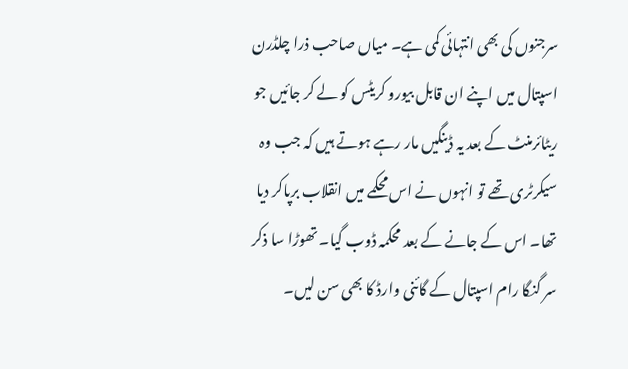سرجنوں کی بھی انتہائی کمی ہے۔ میاں صاحب ذرا چلڈرن اسپتال میں اپنے ان قابل بیورو کریٹس کو لے کر جائیں جو ریٹائرمنٹ کے بعد یہ ڈینگیں مار رہے ہوتے ہیں کہ جب وہ سیکرٹری تھے تو انہوں نے اس محکمے میں انقلاب برپاکر دیا تھا۔ اس کے جانے کے بعد محکمہ ڈوب گیا۔ تھوڑا سا ذکر سر گنگا رام اسپتال کے گائنی وارڈ کا بھی سن لیں۔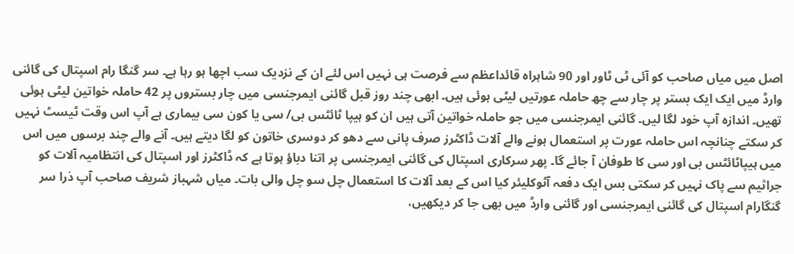اصل میں میاں صاحب کو آئی ٹی ٹاور اور 90 شاہراہ قائداعظم سے فرصت ہی نہیں اس لئے ان کے نزدیک سب اچھا ہو رہا ہے۔ سر گنگا رام اسپتال کی گائنی وارڈ میں ایک ایک بستر پر چار سے چھ حاملہ عورتیں لیٹی ہوئی ہیں۔ ابھی چند روز قبل گائنی ایمرجنسی میں چار بستروں پر 42 حاملہ خواتین لیٹی ہوئی تھیں۔ اندازہ آپ خود لگا لیں۔ گائنی ایمرجنسی میں جو حاملہ خواتین آتی ہیں ان کو ہیپا ٹائٹس بی/ سی یا کون سی بیماری ہے آپ اس وقت ٹیسٹ نہیں کر سکتے چنانچہ اس حاملہ عورت پر استعمال ہونے والے آلات ڈاکٹرز صرف پانی سے دھو کر دوسری خاتون کو لگا دیتے ہیں۔ آنے والے چند برسوں میں اس میں ہیپاٹائٹس بی اور سی کا طوفان آ جائے گا۔ پھر سرکاری اسپتال کی گائنی ایمرجنسی پر اتنا دباؤ ہوتا ہے کہ ڈاکٹرز اور اسپتال کی انتظامیہ آلات کو جراثیم سے پاک نہیں کر سکتی بس ایک دفعہ آٹوکلیئر کیا اس کے بعد آلات کا استعمال چل سو چل والی بات۔ میاں شہباز شریف صاحب آپ ذرا سر گنگارام اسپتال کی گائنی ایمرجنسی اور گائنی وارڈ میں بھی جا کر دیکھیں،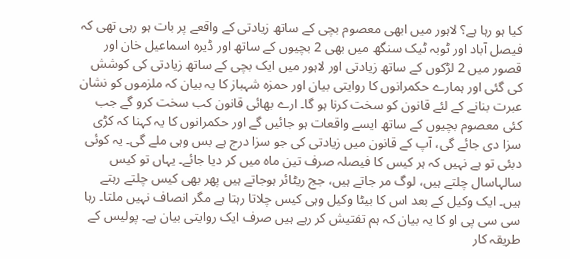کیا ہو رہا ہے؟ لاہور میں ابھی معصوم بچی کے ساتھ زیادتی کے واقعے پر بات ہو رہی تھی کہ فیصل آباد اور ٹوبہ ٹیک سنگھ میں بھی 2 بچیوں کے ساتھ اور ڈیرہ اسماعیل خان اور قصور میں 2 لڑکوں کے ساتھ زیادتی اور لاہور میں ایک بچی کے ساتھ زیادتی کی کوشش کی گئی اور ہمارے حکمرانوں کا روایتی بیان اور حمزہ شہباز کا یہ بیان کہ ملزموں کو نشان عبرت بنانے کے لئے قانون کو سخت کرنا ہو گا۔ ارے بھائی قانون کب سخت کرو گے جب کئی معصوم بچیوں کے ساتھ ایسے واقعات ہو جائیں گے اور حکمرانوں کا یہ کہنا کہ کڑی سزا دی جائے گی، آپ کے قانون میں زیادتی کی جو سزا درج ہے بس وہی ملے گی۔ یہ کوئی دبئی تو ہے نہیں کہ ہر کیس کا فیصلہ صرف تین ماہ میں کر دیا جائے۔ یہاں تو کیس سالہاسال چلتے ہیں، لوگ مر جاتے ہیں، جج ریٹائر ہوجاتے ہیں پھر بھی کیس چلتے رہتے ہیں۔ ایک وکیل کے بعد اس کا بیٹا وکیل وہی کیس چلاتا رہتا ہے مگر انصاف نہیں ملتا۔ رہا سی سی پی او کا یہ بیان کہ ہم تفتیش کر رہے ہیں صرف ایک روایتی بیان ہے۔ پولیس کے طریقہ کار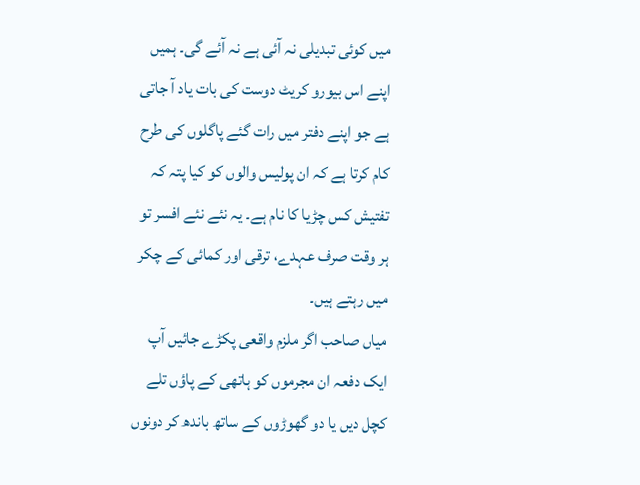میں کوئی تبدیلی نہ آئی ہے نہ آئے گی۔ ہمیں اپنے اس بیورو کریٹ دوست کی بات یاد آ جاتی ہے جو اپنے دفتر میں رات گئے پاگلوں کی طرح کام کرتا ہے کہ ان پولیس والوں کو کیا پتہ کہ تفتیش کس چڑیا کا نام ہے۔ یہ نئے نئے افسر تو ہر وقت صرف عہدے، ترقی اور کمائی کے چکر میں رہتے ہیں۔
میاں صاحب اگر ملزم واقعی پکڑے جائیں آپ ایک دفعہ ان مجرموں کو ہاتھی کے پاؤں تلے کچل دیں یا دو گھوڑوں کے ساتھ باندھ کر دونوں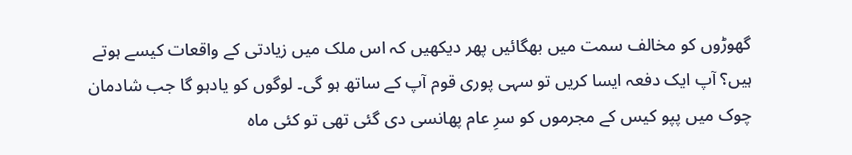گھوڑوں کو مخالف سمت میں بھگائیں پھر دیکھیں کہ اس ملک میں زیادتی کے واقعات کیسے ہوتے ہیں؟ آپ ایک دفعہ ایسا کریں تو سہی پوری قوم آپ کے ساتھ ہو گی۔ لوگوں کو یادہو گا جب شادمان چوک میں پپو کیس کے مجرموں کو سرِ عام پھانسی دی گئی تھی تو کئی ماہ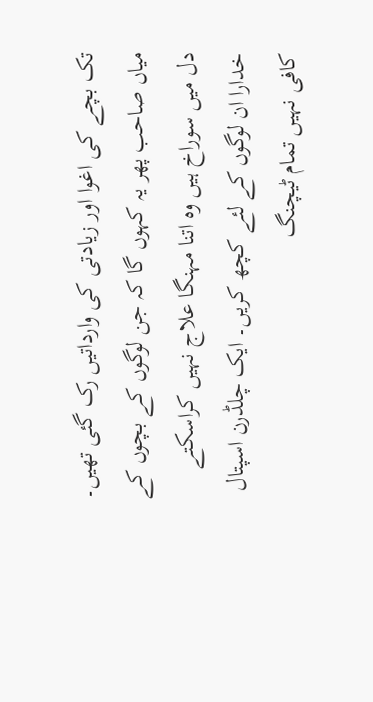تک بچے کی اغوا اور زیادتی کی وارداتیں رک گئی تھیں۔ میاں صاحب پھر یہ کہوں گا کہ جن لوگوں کے بچوں کے دل میں سوراخ ہیں وہ اتنا مہنگا علاج نہیں کراسکتے خدارا ان لوگوں کے لئے کچھ کریں۔ ایک چلڈرن اسپتال کافی نہیں تمام ٹیچنگ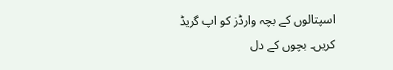اسپتالوں کے بچہ وارڈز کو اپ گریڈ کریں۔ بچوں کے دل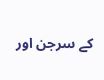کے سرجن اور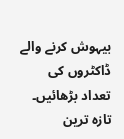بیہوش کرنے والے ڈاکٹروں کی تعداد بڑھائیں۔
تازہ ترین